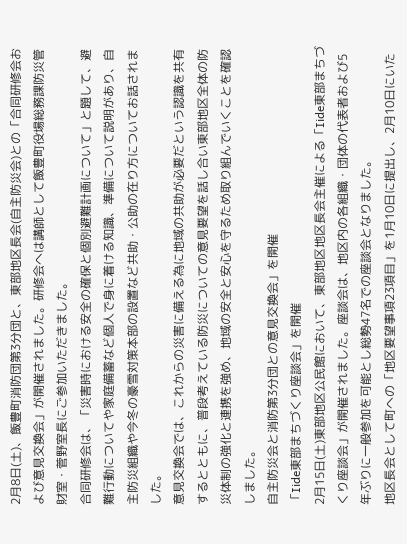2月8日(土)、飯豊町消防団第3分団と、東部地区長会(自主防災会)との「合同研修会および意見交換会」が開催されました。研修会へは講師として飯豊町役場総務課防災管財室・菅野室長にご参加いただきました。
合同研修会は、「災害時における安全の確保と個別避難計画について」と題して、避難行動についてや家庭備蓄など個人で身に着ける知識、準備について説明があり、自主防災組織や今冬の豪雪対策本部の設置など共助・公助の在り方についてお話されました。
意見交換会では、これからの災害に備える為に地域の共助が必要だという認識を共有するとともに、普段考えている防災についての意見要望を話し合い東部地区全体の防災体制の強化と連携を強め、地域の安全と安心を守るため取り組んでいくことを確認しました。
自主防災会と消防第3分団との意見交換会」を開催
「Iide東部まちづくり座談会」を開催
2月15日(土)東部地区公民館において、東部地区地区長会主催による「Iide東部まちづくり座談会」が開催されました。座談会は、地区内の各組織・団体の代表者および5年ぶりに一般参加を可能とし総勢47名での座談会となりました。
地区長会として町への「地区要望事項23項目」を1月10日に提出し、2月10日にいた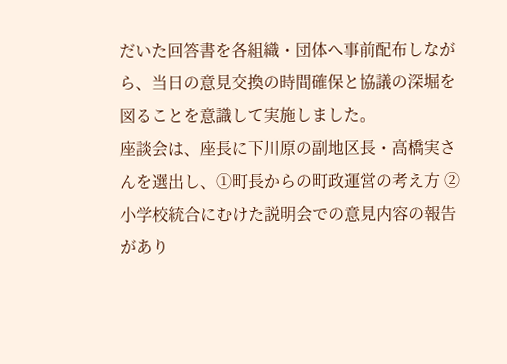だいた回答書を各組織・団体へ事前配布しながら、当日の意見交換の時間確保と協議の深堀を図ることを意識して実施しました。
座談会は、座長に下川原の副地区長・高橋実さんを選出し、①町長からの町政運営の考え方 ②小学校統合にむけた説明会での意見内容の報告があり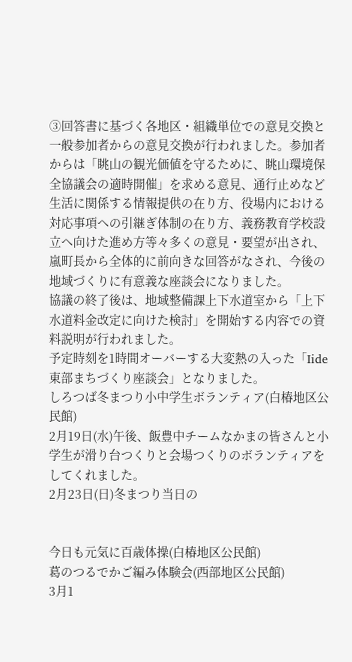③回答書に基づく各地区・組織単位での意見交換と一般参加者からの意見交換が行われました。参加者からは「眺山の観光価値を守るために、眺山環境保全協議会の適時開催」を求める意見、通行止めなど生活に関係する情報提供の在り方、役場内における対応事項への引継ぎ体制の在り方、義務教育学校設立へ向けた進め方等々多くの意見・要望が出され、嵐町長から全体的に前向きな回答がなされ、今後の地域づくりに有意義な座談会になりました。
協議の終了後は、地域整備課上下水道室から「上下水道料金改定に向けた検討」を開始する内容での資料説明が行われました。
予定時刻を1時間オーバーする大変熱の入った「Iide東部まちづくり座談会」となりました。
しろつば冬まつり小中学生ボランティア(白椿地区公民館)
2月19日(水)午後、飯豊中チームなかまの皆さんと小学生が滑り台つくりと会場つくりのボランティアをしてくれました。
2月23日(日)冬まつり当日の


今日も元気に百歳体操(白椿地区公民館)
葛のつるでかご編み体験会(西部地区公民館)
3月1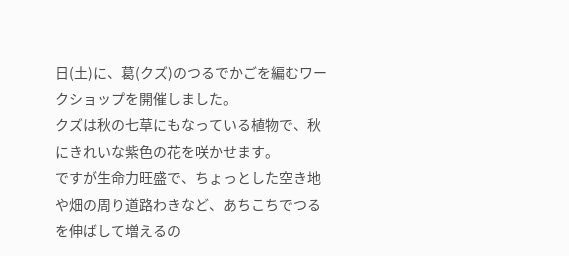日(土)に、葛(クズ)のつるでかごを編むワークショップを開催しました。
クズは秋の七草にもなっている植物で、秋にきれいな紫色の花を咲かせます。
ですが生命力旺盛で、ちょっとした空き地や畑の周り道路わきなど、あちこちでつるを伸ばして増えるの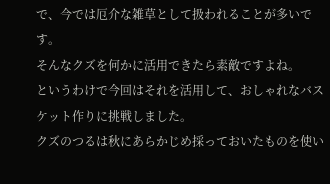で、今では厄介な雑草として扱われることが多いです。
そんなクズを何かに活用できたら素敵ですよね。
というわけで今回はそれを活用して、おしゃれなバスケット作りに挑戦しました。
クズのつるは秋にあらかじめ採っておいたものを使い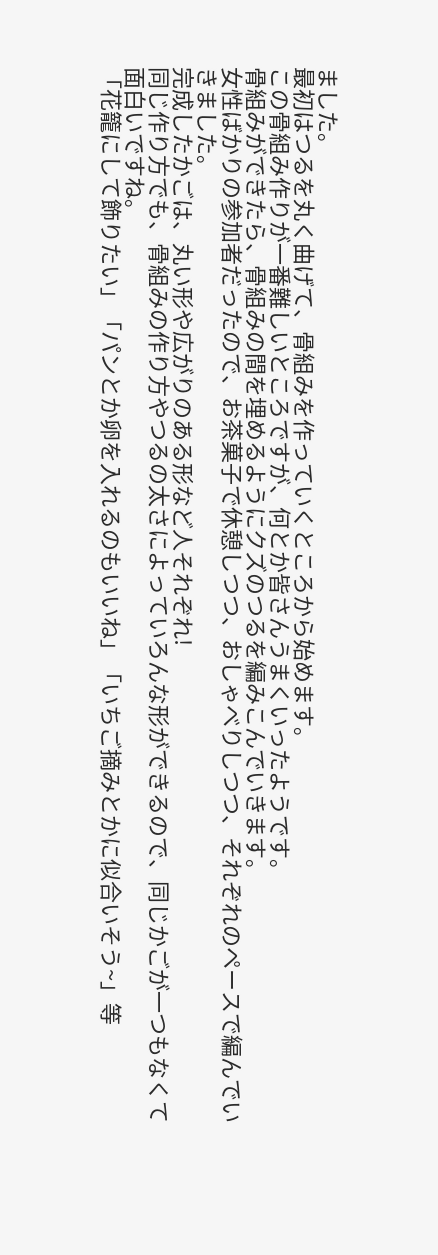ました。
最初はつるを丸く曲げて、骨組みを作っていくところから始めます。
この骨組み作りが一番難しいところですが、何とか皆さんうまくいったようです。
骨組みができたら、骨組みの間を埋めるようにクズのつるを編みこんでいきます。
女性ばかりの参加者だったので、お茶菓子で休憩しつつ、おしゃべりしつつ、それぞれのペースで編んでいきました。
完成したかごは、丸い形や広がりのある形など人それぞれ!
同じ作り方でも、骨組みの作り方やつるの太さによっていろんな形ができるので、同じかごが一つもなくて面白いですね。
「花籠にして飾りたい」「パンとか卵を入れるのもいいね」「いちご摘みとかに似合いそう~」等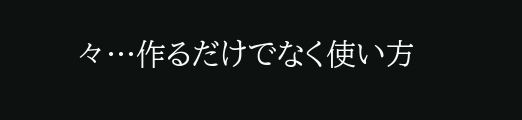々…作るだけでなく使い方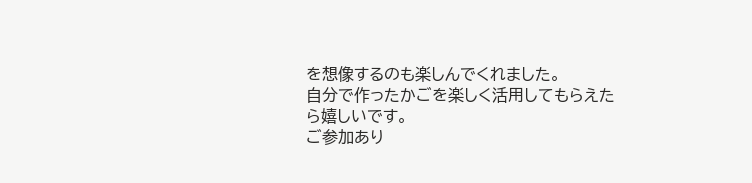を想像するのも楽しんでくれました。
自分で作ったかごを楽しく活用してもらえたら嬉しいです。
ご参加あり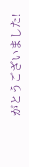がとうございました!